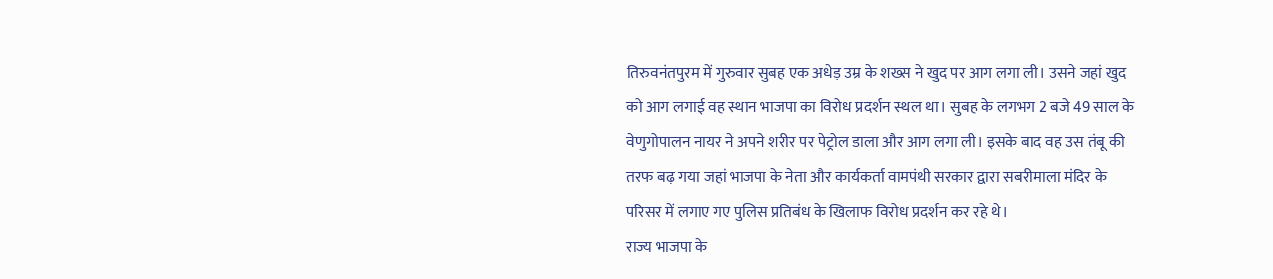तिरुवनंतपुरम में गुरुवार सुबह एक अधेड़ उम्र के शख्स ने खुद पर आग लगा ली। उसने जहां खुद को आग लगाई वह स्थान भाजपा का विरोध प्रदर्शन स्थल था। सुबह के लगभग 2 बजे 49 साल के वेणुगोपालन नायर ने अपने शरीर पर पेट्रोल डाला और आग लगा ली। इसके बाद वह उस तंबू की तरफ बढ़ गया जहां भाजपा के नेता और कार्यकर्ता वामपंथी सरकार द्वारा सबरीमाला मंदिर के परिसर में लगाए गए पुलिस प्रतिबंध के खिलाफ विरोध प्रदर्शन कर रहे थे।
राज्य भाजपा के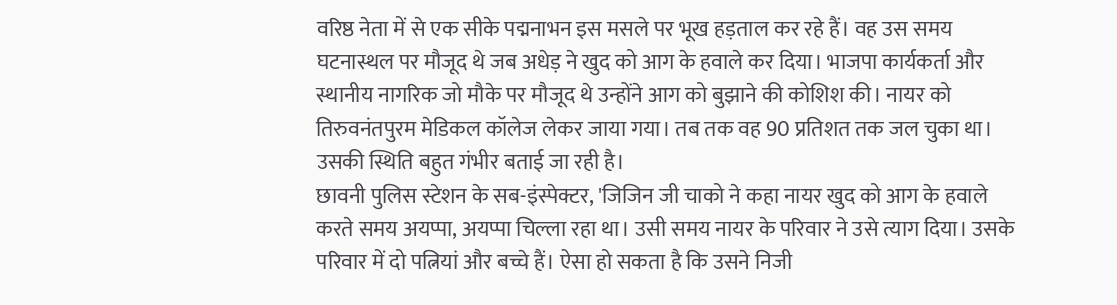वरिष्ठ नेता में से एक सीके पद्मनाभन इस मसले पर भूख हड़ताल कर रहे हैं। वह उस समय घटनास्थल पर मौजूद थे जब अधेड़ ने खुद को आग के हवाले कर दिया। भाजपा कार्यकर्ता और स्थानीय नागरिक जो मौके पर मौजूद थे उन्होंने आग को बुझाने की कोशिश की। नायर को तिरुवनंतपुरम मेडिकल कॉलेज लेकर जाया गया। तब तक वह 90 प्रतिशत तक जल चुका था। उसकी स्थिति बहुत गंभीर बताई जा रही है।
छावनी पुलिस स्टेशन के सब-इंस्पेक्टर, 'जिजिन जी चाको ने कहा नायर खुद को आग के हवाले करते समय अयप्पा, अयप्पा चिल्ला रहा था। उसी समय नायर के परिवार ने उसे त्याग दिया। उसके परिवार में दो पत्नियां और बच्चे हैं। ऐसा हो सकता है कि उसने निजी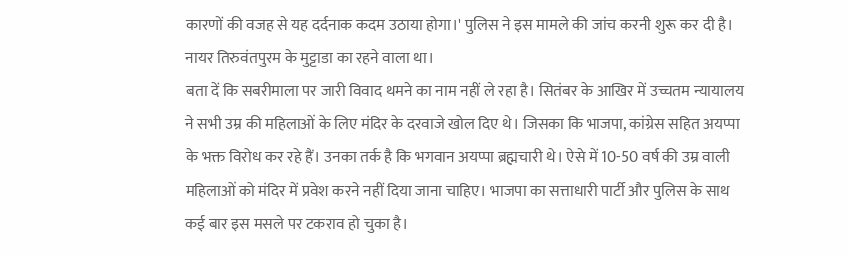कारणों की वजह से यह दर्दनाक कदम उठाया होगा।' पुलिस ने इस मामले की जांच करनी शुरू कर दी है। नायर तिरुवंतपुरम के मुट्टाडा का रहने वाला था।
बता दें कि सबरीमाला पर जारी विवाद थमने का नाम नहीं ले रहा है। सितंबर के आखिर में उच्चतम न्यायालय ने सभी उम्र की महिलाओं के लिए मंदिर के दरवाजे खोल दिए थे। जिसका कि भाजपा, कांग्रेस सहित अयप्पा के भक्त विरोध कर रहे हैं। उनका तर्क है कि भगवान अयप्पा ब्रह्मचारी थे। ऐसे में 10-50 वर्ष की उम्र वाली महिलाओं को मंदिर में प्रवेश करने नहीं दिया जाना चाहिए। भाजपा का सत्ताधारी पार्टी और पुलिस के साथ कई बार इस मसले पर टकराव हो चुका है।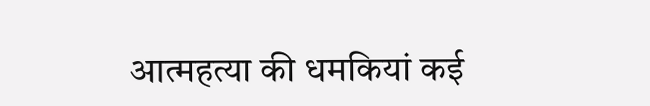आत्महत्या की धमकियां कई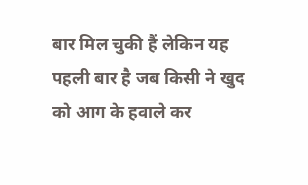बार मिल चुकी हैं लेकिन यह पहली बार है जब किसी ने खुद को आग के हवाले कर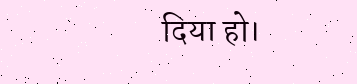दिया हो।